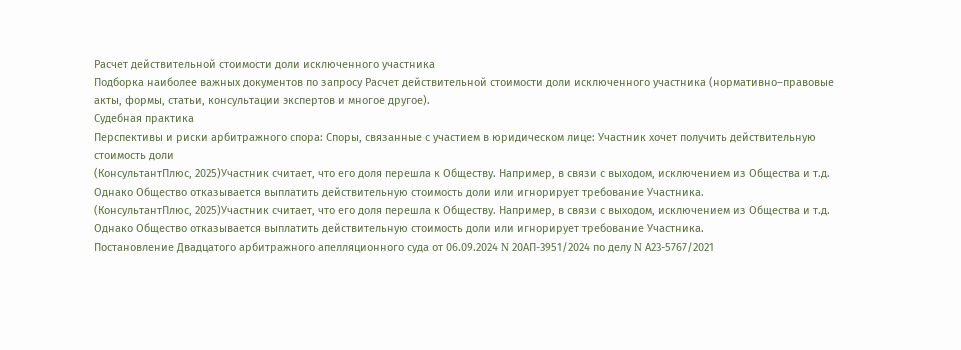Расчет действительной стоимости доли исключенного участника
Подборка наиболее важных документов по запросу Расчет действительной стоимости доли исключенного участника (нормативно–правовые акты, формы, статьи, консультации экспертов и многое другое).
Судебная практика
Перспективы и риски арбитражного спора: Споры, связанные с участием в юридическом лице: Участник хочет получить действительную стоимость доли
(КонсультантПлюс, 2025)Участник считает, что его доля перешла к Обществу. Например, в связи с выходом, исключением из Общества и т.д. Однако Общество отказывается выплатить действительную стоимость доли или игнорирует требование Участника.
(КонсультантПлюс, 2025)Участник считает, что его доля перешла к Обществу. Например, в связи с выходом, исключением из Общества и т.д. Однако Общество отказывается выплатить действительную стоимость доли или игнорирует требование Участника.
Постановление Двадцатого арбитражного апелляционного суда от 06.09.2024 N 20АП-3951/2024 по делу N А23-5767/2021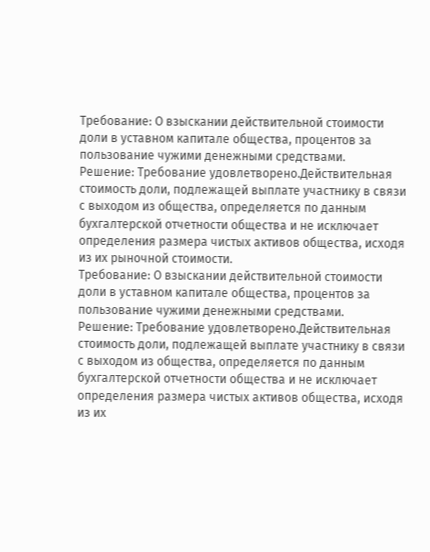Требование: О взыскании действительной стоимости доли в уставном капитале общества, процентов за пользование чужими денежными средствами.
Решение: Требование удовлетворено.Действительная стоимость доли, подлежащей выплате участнику в связи с выходом из общества, определяется по данным бухгалтерской отчетности общества и не исключает определения размера чистых активов общества, исходя из их рыночной стоимости.
Требование: О взыскании действительной стоимости доли в уставном капитале общества, процентов за пользование чужими денежными средствами.
Решение: Требование удовлетворено.Действительная стоимость доли, подлежащей выплате участнику в связи с выходом из общества, определяется по данным бухгалтерской отчетности общества и не исключает определения размера чистых активов общества, исходя из их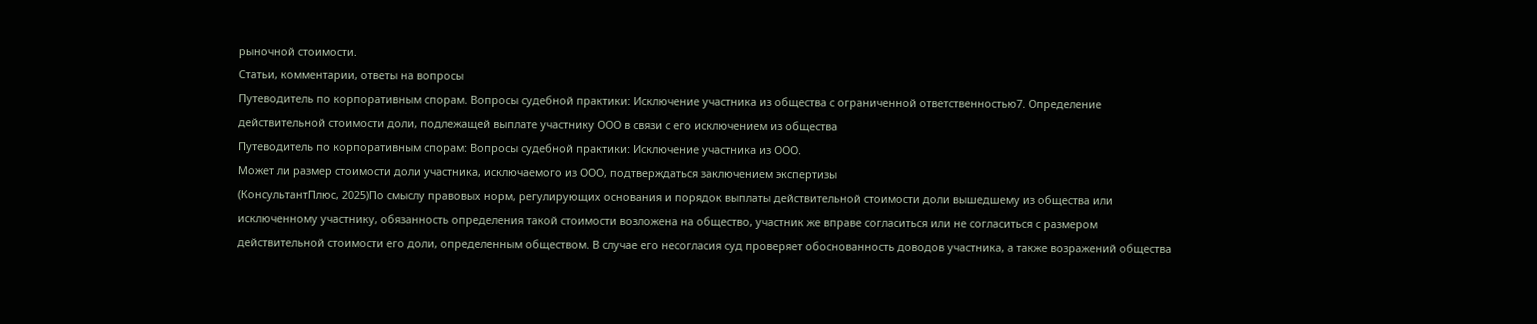рыночной стоимости.
Статьи, комментарии, ответы на вопросы
Путеводитель по корпоративным спорам. Вопросы судебной практики: Исключение участника из общества с ограниченной ответственностью7. Определение действительной стоимости доли, подлежащей выплате участнику ООО в связи с его исключением из общества
Путеводитель по корпоративным спорам: Вопросы судебной практики: Исключение участника из ООО.
Может ли размер стоимости доли участника, исключаемого из ООО, подтверждаться заключением экспертизы
(КонсультантПлюс, 2025)По смыслу правовых норм, регулирующих основания и порядок выплаты действительной стоимости доли вышедшему из общества или исключенному участнику, обязанность определения такой стоимости возложена на общество, участник же вправе согласиться или не согласиться с размером действительной стоимости его доли, определенным обществом. В случае его несогласия суд проверяет обоснованность доводов участника, а также возражений общества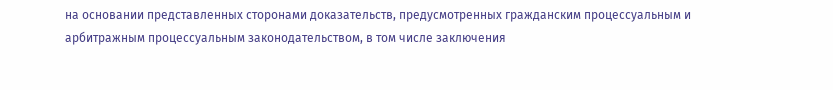на основании представленных сторонами доказательств, предусмотренных гражданским процессуальным и арбитражным процессуальным законодательством, в том числе заключения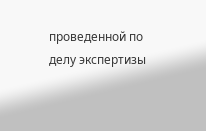проведенной по делу экспертизы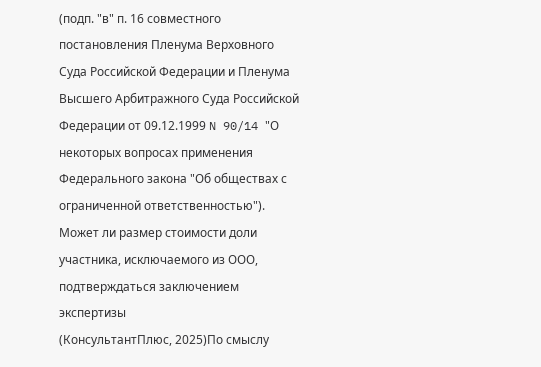(подп. "в" п. 16 совместного постановления Пленума Верховного Суда Российской Федерации и Пленума Высшего Арбитражного Суда Российской Федерации от 09.12.1999 N 90/14 "О некоторых вопросах применения Федерального закона "Об обществах с ограниченной ответственностью").
Может ли размер стоимости доли участника, исключаемого из ООО, подтверждаться заключением экспертизы
(КонсультантПлюс, 2025)По смыслу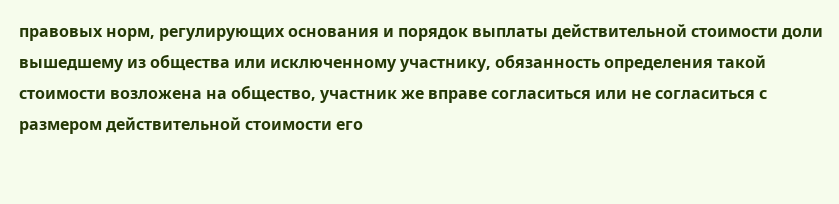правовых норм, регулирующих основания и порядок выплаты действительной стоимости доли вышедшему из общества или исключенному участнику, обязанность определения такой стоимости возложена на общество, участник же вправе согласиться или не согласиться с размером действительной стоимости его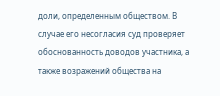доли, определенным обществом. В случае его несогласия суд проверяет обоснованность доводов участника, а также возражений общества на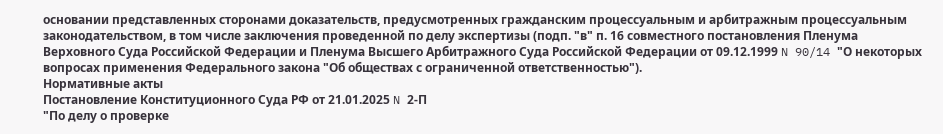основании представленных сторонами доказательств, предусмотренных гражданским процессуальным и арбитражным процессуальным законодательством, в том числе заключения проведенной по делу экспертизы (подп. "в" п. 16 совместного постановления Пленума Верховного Суда Российской Федерации и Пленума Высшего Арбитражного Суда Российской Федерации от 09.12.1999 N 90/14 "О некоторых вопросах применения Федерального закона "Об обществах с ограниченной ответственностью").
Нормативные акты
Постановление Конституционного Суда РФ от 21.01.2025 N 2-П
"По делу о проверке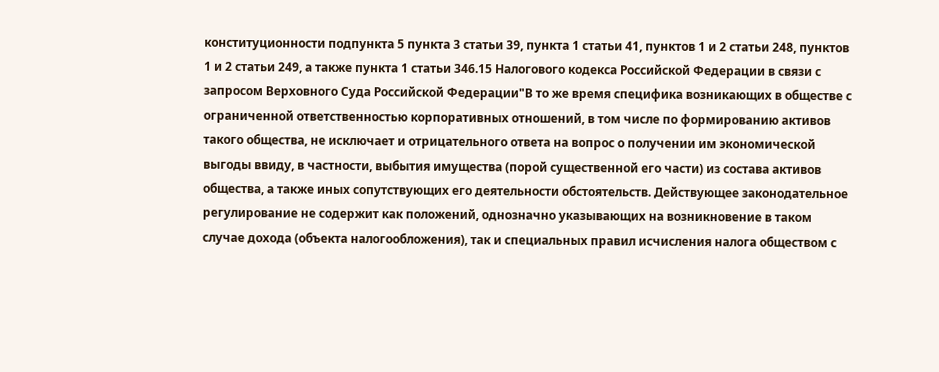конституционности подпункта 5 пункта 3 статьи 39, пункта 1 статьи 41, пунктов 1 и 2 статьи 248, пунктов 1 и 2 статьи 249, а также пункта 1 статьи 346.15 Налогового кодекса Российской Федерации в связи с запросом Верховного Суда Российской Федерации"В то же время специфика возникающих в обществе с ограниченной ответственностью корпоративных отношений, в том числе по формированию активов такого общества, не исключает и отрицательного ответа на вопрос о получении им экономической выгоды ввиду, в частности, выбытия имущества (порой существенной его части) из состава активов общества, а также иных сопутствующих его деятельности обстоятельств. Действующее законодательное регулирование не содержит как положений, однозначно указывающих на возникновение в таком случае дохода (объекта налогообложения), так и специальных правил исчисления налога обществом с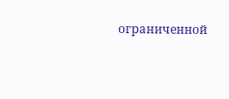ограниченной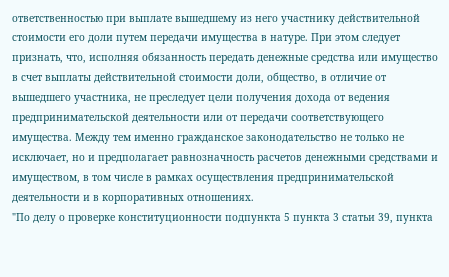ответственностью при выплате вышедшему из него участнику действительной стоимости его доли путем передачи имущества в натуре. При этом следует признать, что, исполняя обязанность передать денежные средства или имущество в счет выплаты действительной стоимости доли, общество, в отличие от вышедшего участника, не преследует цели получения дохода от ведения предпринимательской деятельности или от передачи соответствующего имущества. Между тем именно гражданское законодательство не только не исключает, но и предполагает равнозначность расчетов денежными средствами и имуществом, в том числе в рамках осуществления предпринимательской деятельности и в корпоративных отношениях.
"По делу о проверке конституционности подпункта 5 пункта 3 статьи 39, пункта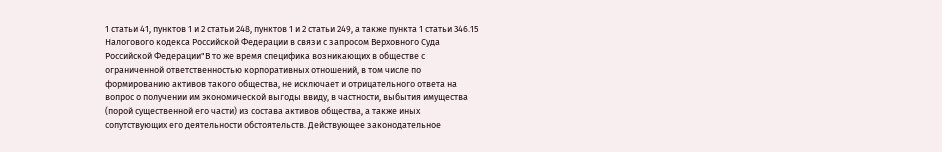1 статьи 41, пунктов 1 и 2 статьи 248, пунктов 1 и 2 статьи 249, а также пункта 1 статьи 346.15 Налогового кодекса Российской Федерации в связи с запросом Верховного Суда Российской Федерации"В то же время специфика возникающих в обществе с ограниченной ответственностью корпоративных отношений, в том числе по формированию активов такого общества, не исключает и отрицательного ответа на вопрос о получении им экономической выгоды ввиду, в частности, выбытия имущества (порой существенной его части) из состава активов общества, а также иных сопутствующих его деятельности обстоятельств. Действующее законодательное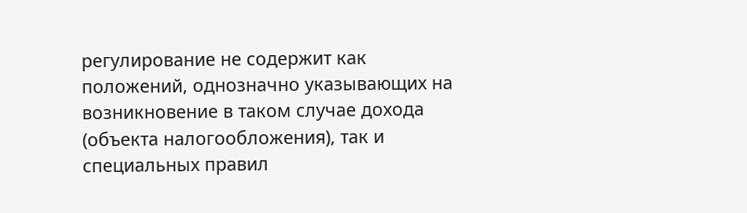регулирование не содержит как положений, однозначно указывающих на возникновение в таком случае дохода (объекта налогообложения), так и специальных правил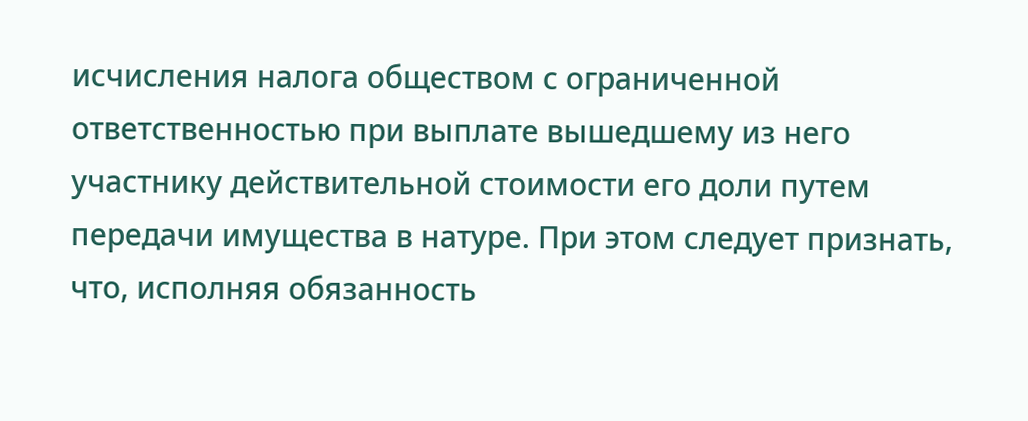исчисления налога обществом с ограниченной ответственностью при выплате вышедшему из него участнику действительной стоимости его доли путем передачи имущества в натуре. При этом следует признать, что, исполняя обязанность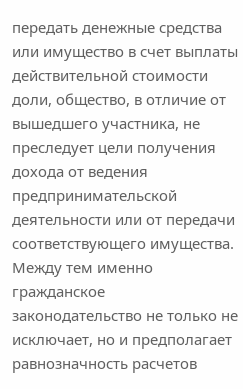передать денежные средства или имущество в счет выплаты действительной стоимости доли, общество, в отличие от вышедшего участника, не преследует цели получения дохода от ведения предпринимательской деятельности или от передачи соответствующего имущества. Между тем именно гражданское законодательство не только не исключает, но и предполагает равнозначность расчетов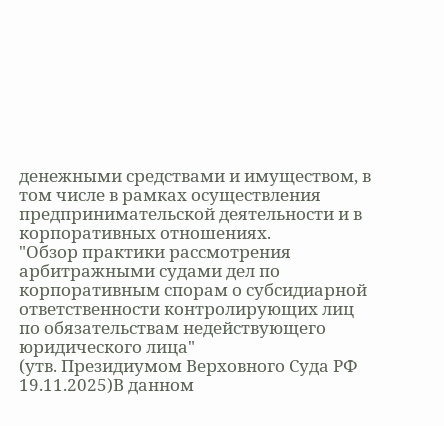денежными средствами и имуществом, в том числе в рамках осуществления предпринимательской деятельности и в корпоративных отношениях.
"Обзор практики рассмотрения арбитражными судами дел по корпоративным спорам о субсидиарной ответственности контролирующих лиц по обязательствам недействующего юридического лица"
(утв. Президиумом Верховного Суда РФ 19.11.2025)В данном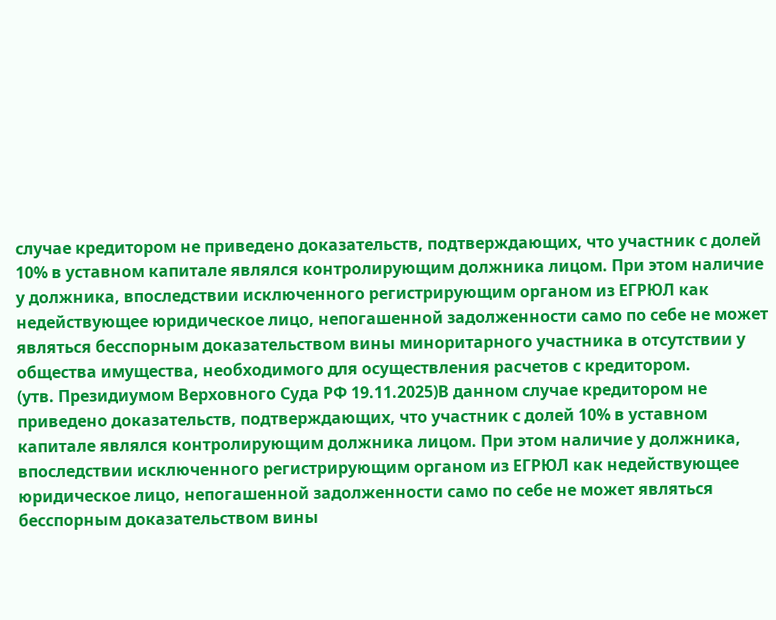случае кредитором не приведено доказательств, подтверждающих, что участник с долей 10% в уставном капитале являлся контролирующим должника лицом. При этом наличие у должника, впоследствии исключенного регистрирующим органом из ЕГРЮЛ как недействующее юридическое лицо, непогашенной задолженности само по себе не может являться бесспорным доказательством вины миноритарного участника в отсутствии у общества имущества, необходимого для осуществления расчетов с кредитором.
(утв. Президиумом Верховного Суда РФ 19.11.2025)В данном случае кредитором не приведено доказательств, подтверждающих, что участник с долей 10% в уставном капитале являлся контролирующим должника лицом. При этом наличие у должника, впоследствии исключенного регистрирующим органом из ЕГРЮЛ как недействующее юридическое лицо, непогашенной задолженности само по себе не может являться бесспорным доказательством вины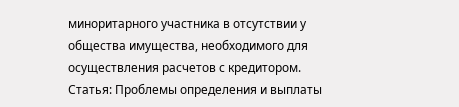миноритарного участника в отсутствии у общества имущества, необходимого для осуществления расчетов с кредитором.
Статья: Проблемы определения и выплаты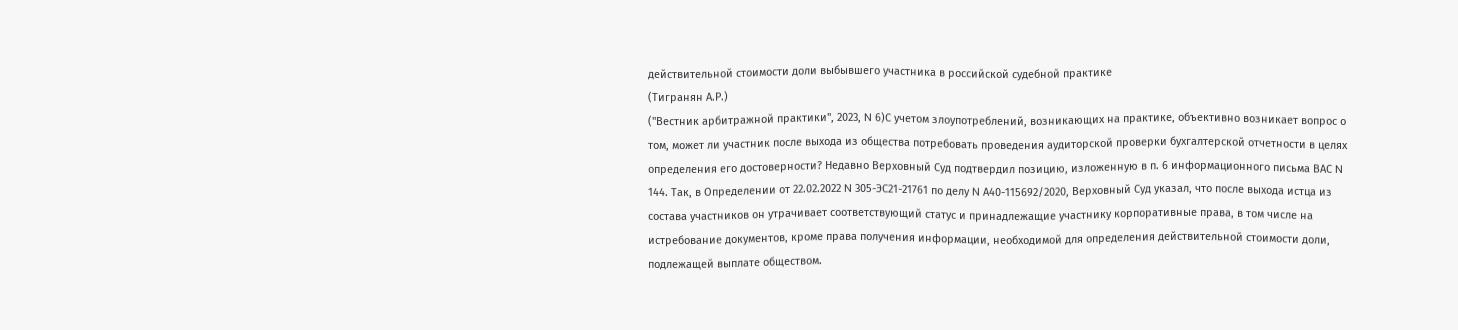действительной стоимости доли выбывшего участника в российской судебной практике
(Тигранян А.Р.)
("Вестник арбитражной практики", 2023, N 6)С учетом злоупотреблений, возникающих на практике, объективно возникает вопрос о том, может ли участник после выхода из общества потребовать проведения аудиторской проверки бухгалтерской отчетности в целях определения его достоверности? Недавно Верховный Суд подтвердил позицию, изложенную в п. 6 информационного письма ВАС N 144. Так, в Определении от 22.02.2022 N 305-ЭС21-21761 по делу N А40-115692/2020, Верховный Суд указал, что после выхода истца из состава участников он утрачивает соответствующий статус и принадлежащие участнику корпоративные права, в том числе на истребование документов, кроме права получения информации, необходимой для определения действительной стоимости доли, подлежащей выплате обществом.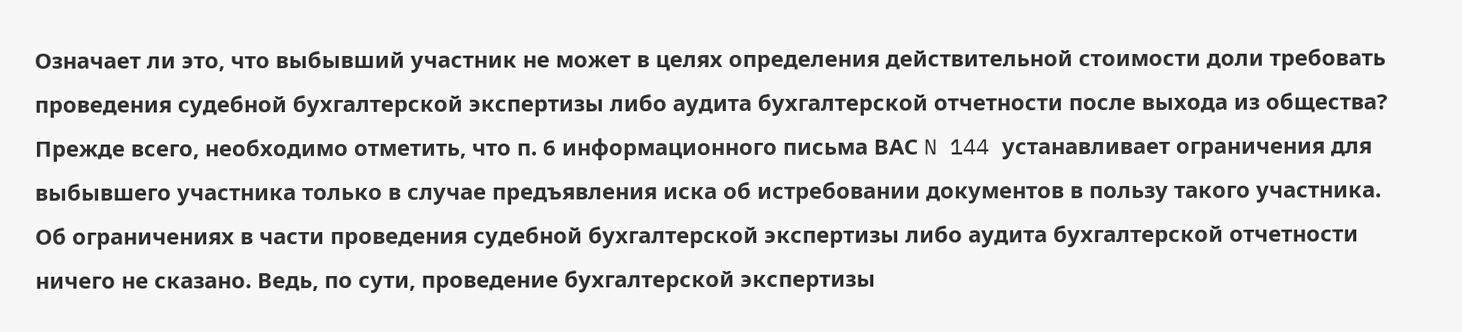Означает ли это, что выбывший участник не может в целях определения действительной стоимости доли требовать проведения судебной бухгалтерской экспертизы либо аудита бухгалтерской отчетности после выхода из общества? Прежде всего, необходимо отметить, что п. 6 информационного письма ВАС N 144 устанавливает ограничения для выбывшего участника только в случае предъявления иска об истребовании документов в пользу такого участника. Об ограничениях в части проведения судебной бухгалтерской экспертизы либо аудита бухгалтерской отчетности ничего не сказано. Ведь, по сути, проведение бухгалтерской экспертизы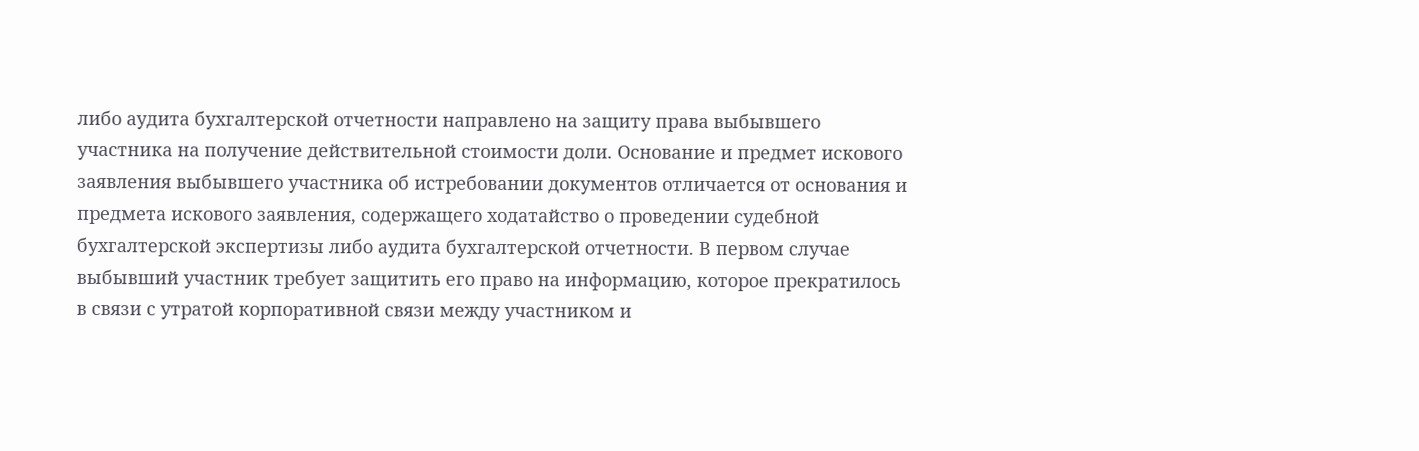либо аудита бухгалтерской отчетности направлено на защиту права выбывшего участника на получение действительной стоимости доли. Основание и предмет искового заявления выбывшего участника об истребовании документов отличается от основания и предмета искового заявления, содержащего ходатайство о проведении судебной бухгалтерской экспертизы либо аудита бухгалтерской отчетности. В первом случае выбывший участник требует защитить его право на информацию, которое прекратилось в связи с утратой корпоративной связи между участником и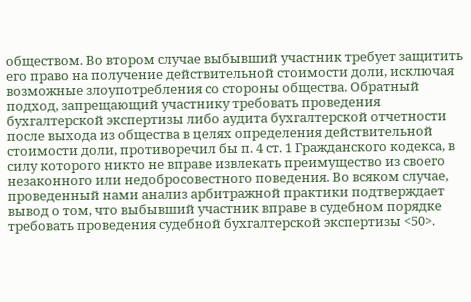обществом. Во втором случае выбывший участник требует защитить его право на получение действительной стоимости доли, исключая возможные злоупотребления со стороны общества. Обратный подход, запрещающий участнику требовать проведения бухгалтерской экспертизы либо аудита бухгалтерской отчетности после выхода из общества в целях определения действительной стоимости доли, противоречил бы п. 4 ст. 1 Гражданского кодекса, в силу которого никто не вправе извлекать преимущество из своего незаконного или недобросовестного поведения. Во всяком случае, проведенный нами анализ арбитражной практики подтверждает вывод о том, что выбывший участник вправе в судебном порядке требовать проведения судебной бухгалтерской экспертизы <50>.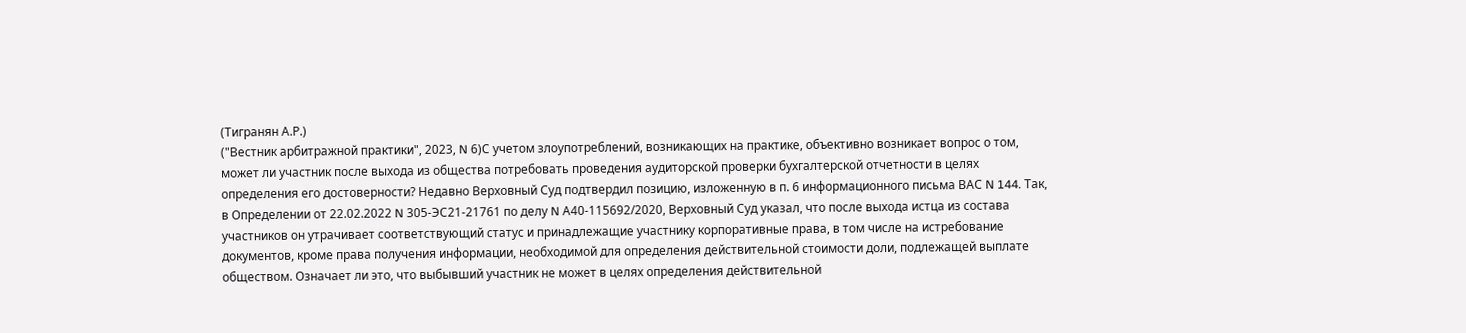(Тигранян А.Р.)
("Вестник арбитражной практики", 2023, N 6)С учетом злоупотреблений, возникающих на практике, объективно возникает вопрос о том, может ли участник после выхода из общества потребовать проведения аудиторской проверки бухгалтерской отчетности в целях определения его достоверности? Недавно Верховный Суд подтвердил позицию, изложенную в п. 6 информационного письма ВАС N 144. Так, в Определении от 22.02.2022 N 305-ЭС21-21761 по делу N А40-115692/2020, Верховный Суд указал, что после выхода истца из состава участников он утрачивает соответствующий статус и принадлежащие участнику корпоративные права, в том числе на истребование документов, кроме права получения информации, необходимой для определения действительной стоимости доли, подлежащей выплате обществом. Означает ли это, что выбывший участник не может в целях определения действительной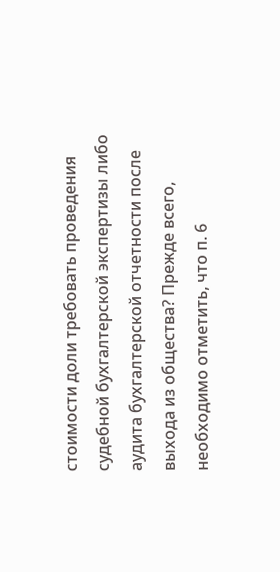стоимости доли требовать проведения судебной бухгалтерской экспертизы либо аудита бухгалтерской отчетности после выхода из общества? Прежде всего, необходимо отметить, что п. 6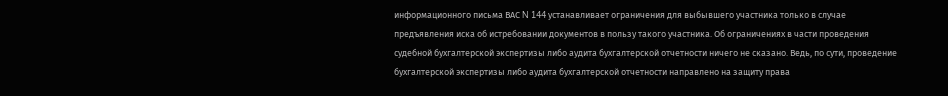информационного письма ВАС N 144 устанавливает ограничения для выбывшего участника только в случае предъявления иска об истребовании документов в пользу такого участника. Об ограничениях в части проведения судебной бухгалтерской экспертизы либо аудита бухгалтерской отчетности ничего не сказано. Ведь, по сути, проведение бухгалтерской экспертизы либо аудита бухгалтерской отчетности направлено на защиту права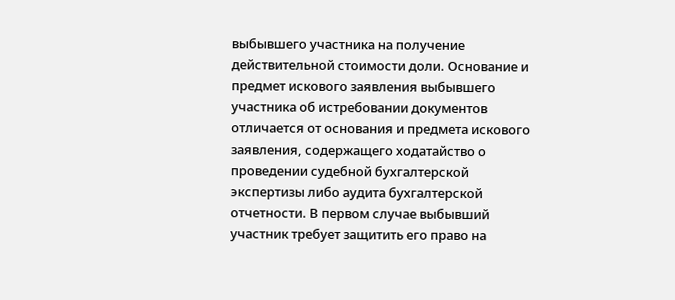выбывшего участника на получение действительной стоимости доли. Основание и предмет искового заявления выбывшего участника об истребовании документов отличается от основания и предмета искового заявления, содержащего ходатайство о проведении судебной бухгалтерской экспертизы либо аудита бухгалтерской отчетности. В первом случае выбывший участник требует защитить его право на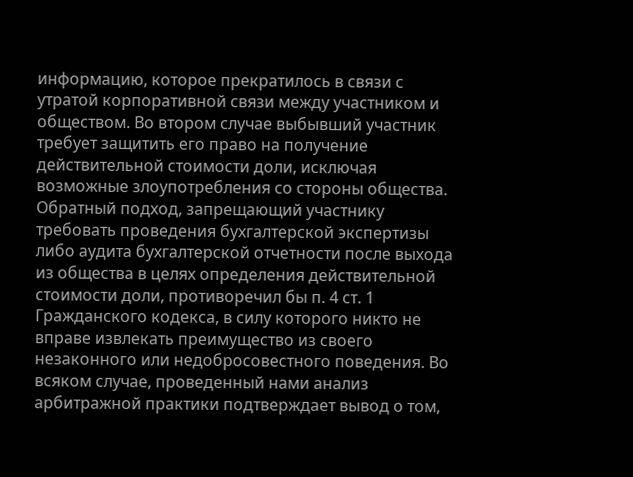информацию, которое прекратилось в связи с утратой корпоративной связи между участником и обществом. Во втором случае выбывший участник требует защитить его право на получение действительной стоимости доли, исключая возможные злоупотребления со стороны общества. Обратный подход, запрещающий участнику требовать проведения бухгалтерской экспертизы либо аудита бухгалтерской отчетности после выхода из общества в целях определения действительной стоимости доли, противоречил бы п. 4 ст. 1 Гражданского кодекса, в силу которого никто не вправе извлекать преимущество из своего незаконного или недобросовестного поведения. Во всяком случае, проведенный нами анализ арбитражной практики подтверждает вывод о том,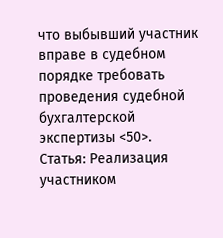что выбывший участник вправе в судебном порядке требовать проведения судебной бухгалтерской экспертизы <50>.
Статья: Реализация участником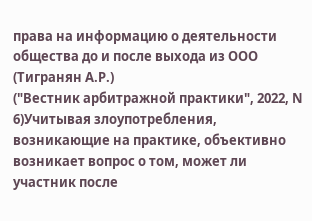права на информацию о деятельности общества до и после выхода из ООО
(Тигранян А.Р.)
("Вестник арбитражной практики", 2022, N 6)Учитывая злоупотребления, возникающие на практике, объективно возникает вопрос о том, может ли участник после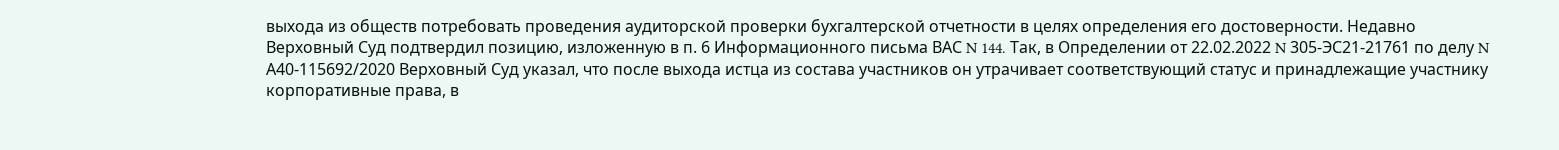выхода из обществ потребовать проведения аудиторской проверки бухгалтерской отчетности в целях определения его достоверности. Недавно Верховный Суд подтвердил позицию, изложенную в п. 6 Информационного письма ВАС N 144. Так, в Определении от 22.02.2022 N 305-ЭС21-21761 по делу N А40-115692/2020 Верховный Суд указал, что после выхода истца из состава участников он утрачивает соответствующий статус и принадлежащие участнику корпоративные права, в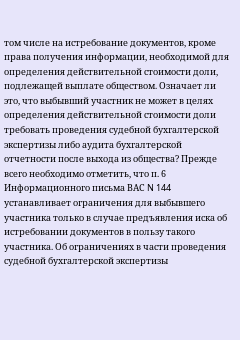том числе на истребование документов, кроме права получения информации, необходимой для определения действительной стоимости доли, подлежащей выплате обществом. Означает ли это, что выбывший участник не может в целях определения действительной стоимости доли требовать проведения судебной бухгалтерской экспертизы либо аудита бухгалтерской отчетности после выхода из общества? Прежде всего необходимо отметить, что п. 6 Информационного письма ВАС N 144 устанавливает ограничения для выбывшего участника только в случае предъявления иска об истребовании документов в пользу такого участника. Об ограничениях в части проведения судебной бухгалтерской экспертизы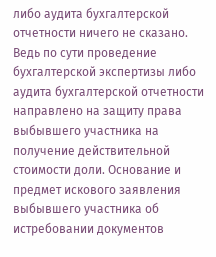либо аудита бухгалтерской отчетности ничего не сказано. Ведь по сути проведение бухгалтерской экспертизы либо аудита бухгалтерской отчетности направлено на защиту права выбывшего участника на получение действительной стоимости доли. Основание и предмет искового заявления выбывшего участника об истребовании документов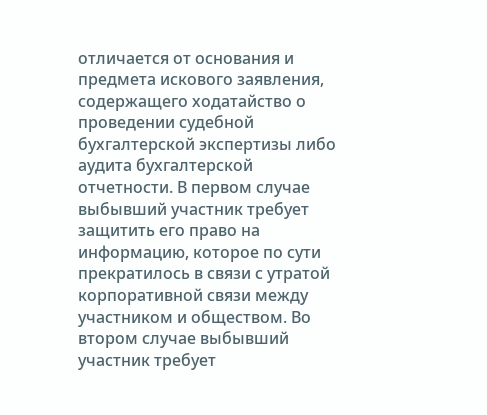отличается от основания и предмета искового заявления, содержащего ходатайство о проведении судебной бухгалтерской экспертизы либо аудита бухгалтерской отчетности. В первом случае выбывший участник требует защитить его право на информацию, которое по сути прекратилось в связи с утратой корпоративной связи между участником и обществом. Во втором случае выбывший участник требует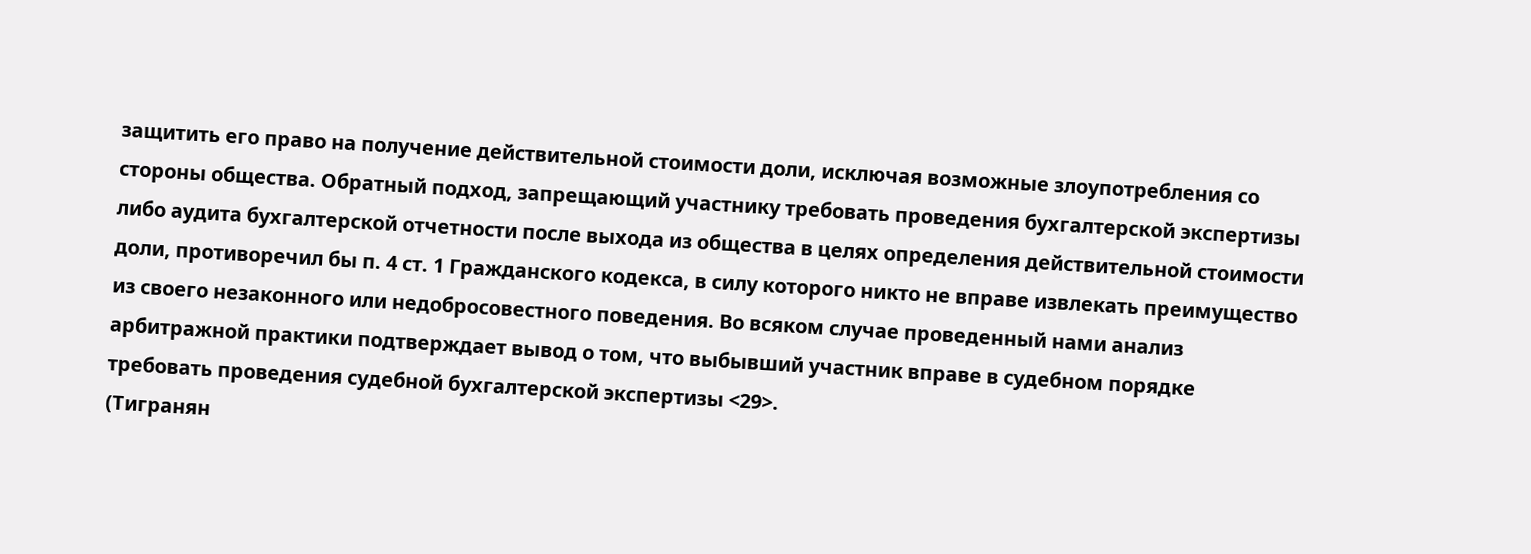защитить его право на получение действительной стоимости доли, исключая возможные злоупотребления со стороны общества. Обратный подход, запрещающий участнику требовать проведения бухгалтерской экспертизы либо аудита бухгалтерской отчетности после выхода из общества в целях определения действительной стоимости доли, противоречил бы п. 4 ст. 1 Гражданского кодекса, в силу которого никто не вправе извлекать преимущество из своего незаконного или недобросовестного поведения. Во всяком случае проведенный нами анализ арбитражной практики подтверждает вывод о том, что выбывший участник вправе в судебном порядке требовать проведения судебной бухгалтерской экспертизы <29>.
(Тигранян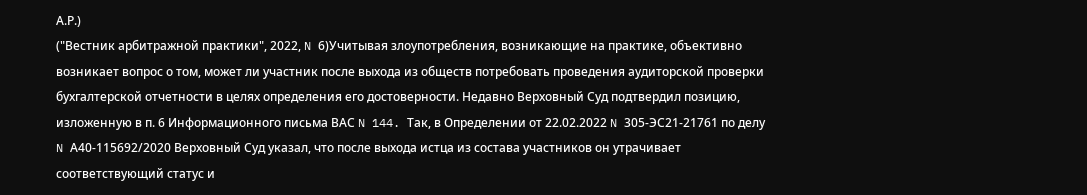А.Р.)
("Вестник арбитражной практики", 2022, N 6)Учитывая злоупотребления, возникающие на практике, объективно возникает вопрос о том, может ли участник после выхода из обществ потребовать проведения аудиторской проверки бухгалтерской отчетности в целях определения его достоверности. Недавно Верховный Суд подтвердил позицию, изложенную в п. 6 Информационного письма ВАС N 144. Так, в Определении от 22.02.2022 N 305-ЭС21-21761 по делу N А40-115692/2020 Верховный Суд указал, что после выхода истца из состава участников он утрачивает соответствующий статус и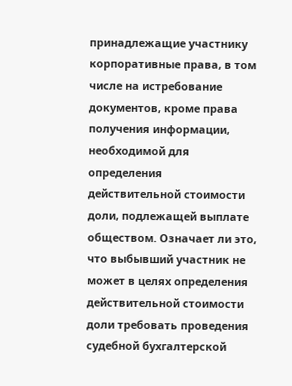принадлежащие участнику корпоративные права, в том числе на истребование документов, кроме права получения информации, необходимой для определения действительной стоимости доли, подлежащей выплате обществом. Означает ли это, что выбывший участник не может в целях определения действительной стоимости доли требовать проведения судебной бухгалтерской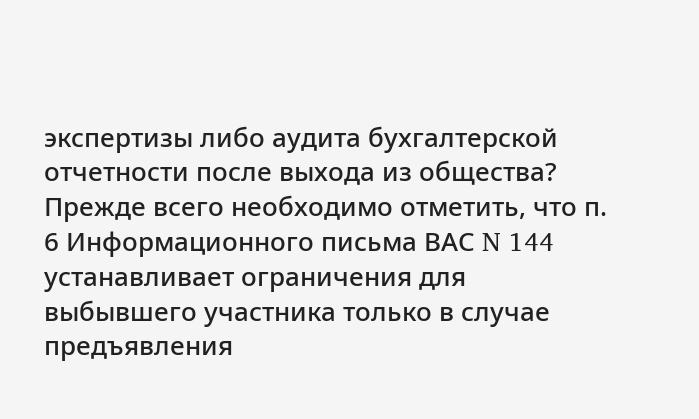экспертизы либо аудита бухгалтерской отчетности после выхода из общества? Прежде всего необходимо отметить, что п. 6 Информационного письма ВАС N 144 устанавливает ограничения для выбывшего участника только в случае предъявления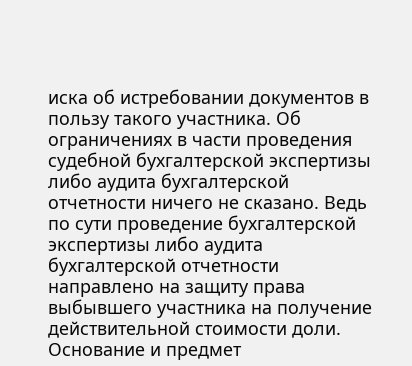иска об истребовании документов в пользу такого участника. Об ограничениях в части проведения судебной бухгалтерской экспертизы либо аудита бухгалтерской отчетности ничего не сказано. Ведь по сути проведение бухгалтерской экспертизы либо аудита бухгалтерской отчетности направлено на защиту права выбывшего участника на получение действительной стоимости доли. Основание и предмет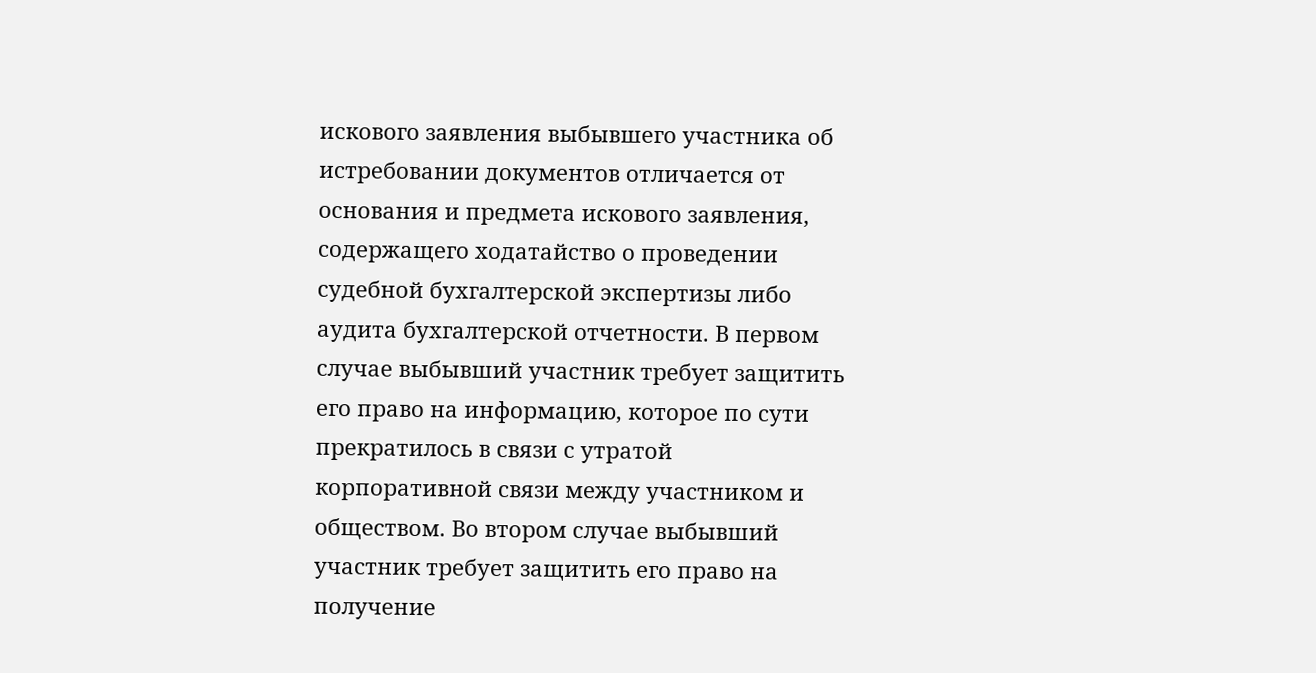искового заявления выбывшего участника об истребовании документов отличается от основания и предмета искового заявления, содержащего ходатайство о проведении судебной бухгалтерской экспертизы либо аудита бухгалтерской отчетности. В первом случае выбывший участник требует защитить его право на информацию, которое по сути прекратилось в связи с утратой корпоративной связи между участником и обществом. Во втором случае выбывший участник требует защитить его право на получение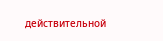действительной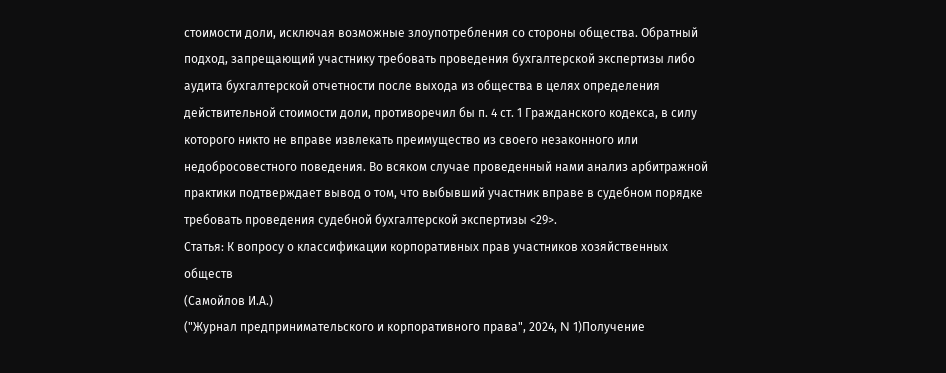стоимости доли, исключая возможные злоупотребления со стороны общества. Обратный подход, запрещающий участнику требовать проведения бухгалтерской экспертизы либо аудита бухгалтерской отчетности после выхода из общества в целях определения действительной стоимости доли, противоречил бы п. 4 ст. 1 Гражданского кодекса, в силу которого никто не вправе извлекать преимущество из своего незаконного или недобросовестного поведения. Во всяком случае проведенный нами анализ арбитражной практики подтверждает вывод о том, что выбывший участник вправе в судебном порядке требовать проведения судебной бухгалтерской экспертизы <29>.
Статья: К вопросу о классификации корпоративных прав участников хозяйственных обществ
(Самойлов И.А.)
("Журнал предпринимательского и корпоративного права", 2024, N 1)Получение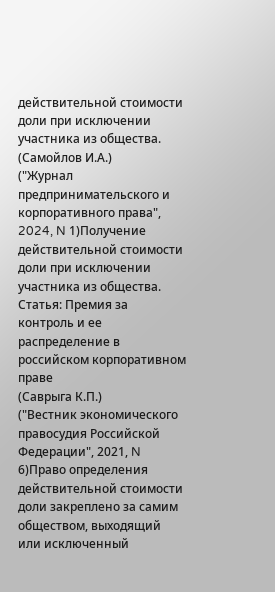действительной стоимости доли при исключении участника из общества.
(Самойлов И.А.)
("Журнал предпринимательского и корпоративного права", 2024, N 1)Получение действительной стоимости доли при исключении участника из общества.
Статья: Премия за контроль и ее распределение в российском корпоративном праве
(Саврыга К.П.)
("Вестник экономического правосудия Российской Федерации", 2021, N 6)Право определения действительной стоимости доли закреплено за самим обществом, выходящий или исключенный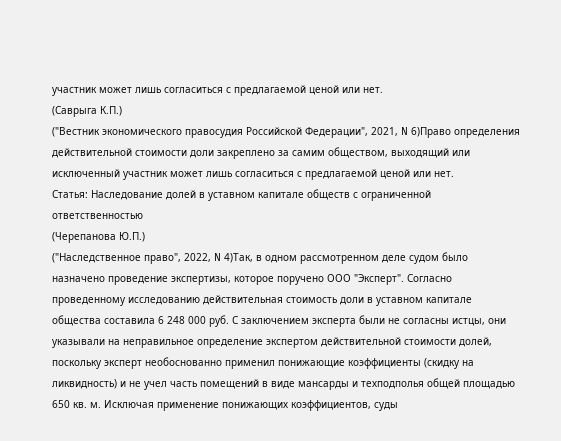участник может лишь согласиться с предлагаемой ценой или нет.
(Саврыга К.П.)
("Вестник экономического правосудия Российской Федерации", 2021, N 6)Право определения действительной стоимости доли закреплено за самим обществом, выходящий или исключенный участник может лишь согласиться с предлагаемой ценой или нет.
Статья: Наследование долей в уставном капитале обществ с ограниченной ответственностью
(Черепанова Ю.П.)
("Наследственное право", 2022, N 4)Так, в одном рассмотренном деле судом было назначено проведение экспертизы, которое поручено ООО "Эксперт". Согласно проведенному исследованию действительная стоимость доли в уставном капитале общества составила 6 248 000 руб. С заключением эксперта были не согласны истцы, они указывали на неправильное определение экспертом действительной стоимости долей, поскольку эксперт необоснованно применил понижающие коэффициенты (скидку на ликвидность) и не учел часть помещений в виде мансарды и техподполья общей площадью 650 кв. м. Исключая применение понижающих коэффициентов, суды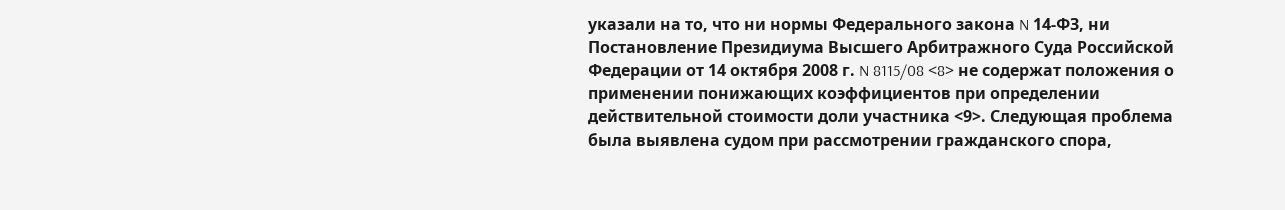указали на то, что ни нормы Федерального закона N 14-ФЗ, ни Постановление Президиума Высшего Арбитражного Суда Российской Федерации от 14 октября 2008 г. N 8115/08 <8> не содержат положения о применении понижающих коэффициентов при определении действительной стоимости доли участника <9>. Следующая проблема была выявлена судом при рассмотрении гражданского спора,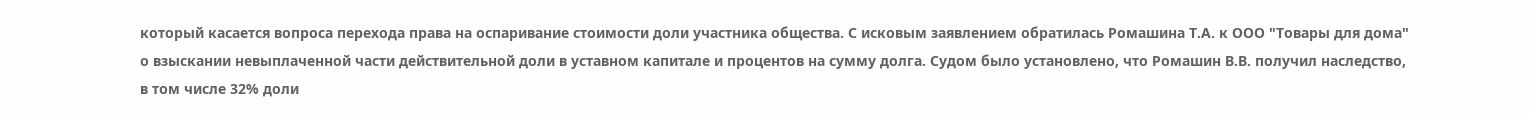который касается вопроса перехода права на оспаривание стоимости доли участника общества. С исковым заявлением обратилась Ромашина Т.А. к ООО "Товары для дома" о взыскании невыплаченной части действительной доли в уставном капитале и процентов на сумму долга. Судом было установлено, что Ромашин В.В. получил наследство, в том числе 32% доли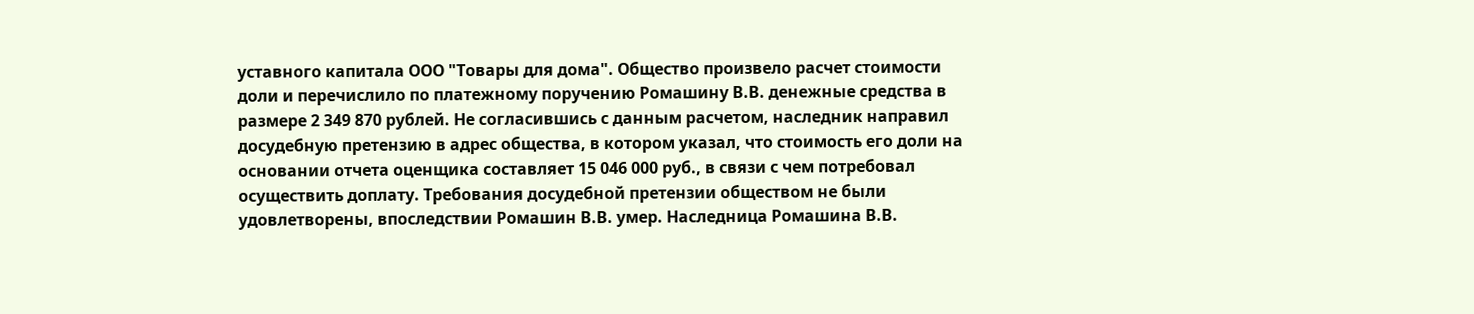уставного капитала ООО "Товары для дома". Общество произвело расчет стоимости доли и перечислило по платежному поручению Ромашину В.В. денежные средства в размере 2 349 870 рублей. Не согласившись с данным расчетом, наследник направил досудебную претензию в адрес общества, в котором указал, что стоимость его доли на основании отчета оценщика составляет 15 046 000 руб., в связи с чем потребовал осуществить доплату. Требования досудебной претензии обществом не были удовлетворены, впоследствии Ромашин В.В. умер. Наследница Ромашина В.В.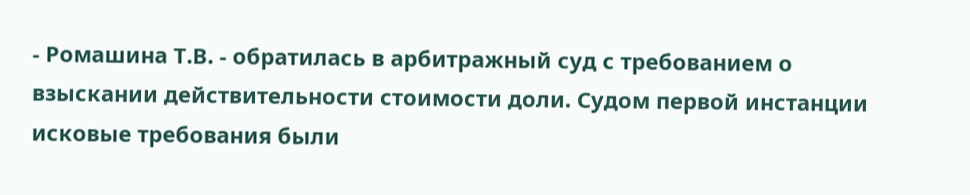- Ромашина Т.В. - обратилась в арбитражный суд с требованием о взыскании действительности стоимости доли. Судом первой инстанции исковые требования были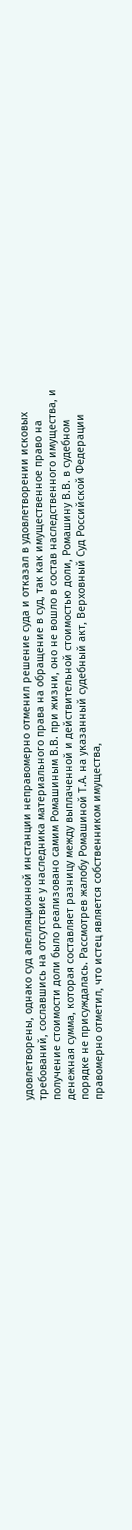удовлетворены, однако суд апелляционной инстанции неправомерно отменил решение суда и отказал в удовлетворении исковых требований, сославшись на отсутствие у наследника материального права на обращение в суд, так как имущественное право на получение стоимости доли было реализовано самим Ромашиным В.В. при жизни, оно не вошло в состав наследственного имущества, и денежная сумма, которая составляет разницу между выплаченной и действительной стоимостью доли, Ромашину В.В. в судебном порядке не присуждалась. Рассмотрев жалобу Ромашиной Т.А. на указанный судебный акт, Верховный Суд Российской Федерации правомерно отметил, что истец является собственником имущества,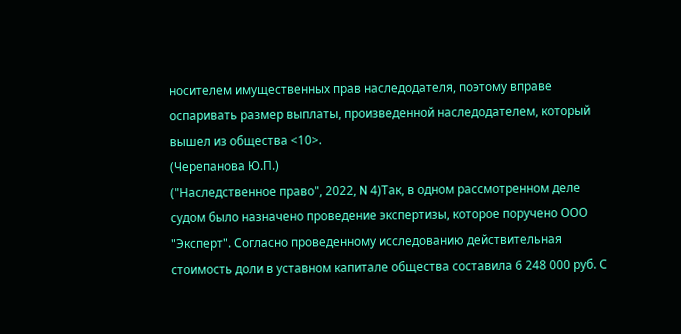носителем имущественных прав наследодателя, поэтому вправе оспаривать размер выплаты, произведенной наследодателем, который вышел из общества <10>.
(Черепанова Ю.П.)
("Наследственное право", 2022, N 4)Так, в одном рассмотренном деле судом было назначено проведение экспертизы, которое поручено ООО "Эксперт". Согласно проведенному исследованию действительная стоимость доли в уставном капитале общества составила 6 248 000 руб. С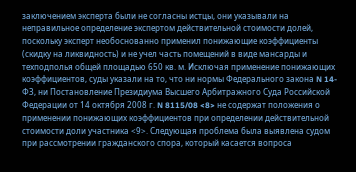заключением эксперта были не согласны истцы, они указывали на неправильное определение экспертом действительной стоимости долей, поскольку эксперт необоснованно применил понижающие коэффициенты (скидку на ликвидность) и не учел часть помещений в виде мансарды и техподполья общей площадью 650 кв. м. Исключая применение понижающих коэффициентов, суды указали на то, что ни нормы Федерального закона N 14-ФЗ, ни Постановление Президиума Высшего Арбитражного Суда Российской Федерации от 14 октября 2008 г. N 8115/08 <8> не содержат положения о применении понижающих коэффициентов при определении действительной стоимости доли участника <9>. Следующая проблема была выявлена судом при рассмотрении гражданского спора, который касается вопроса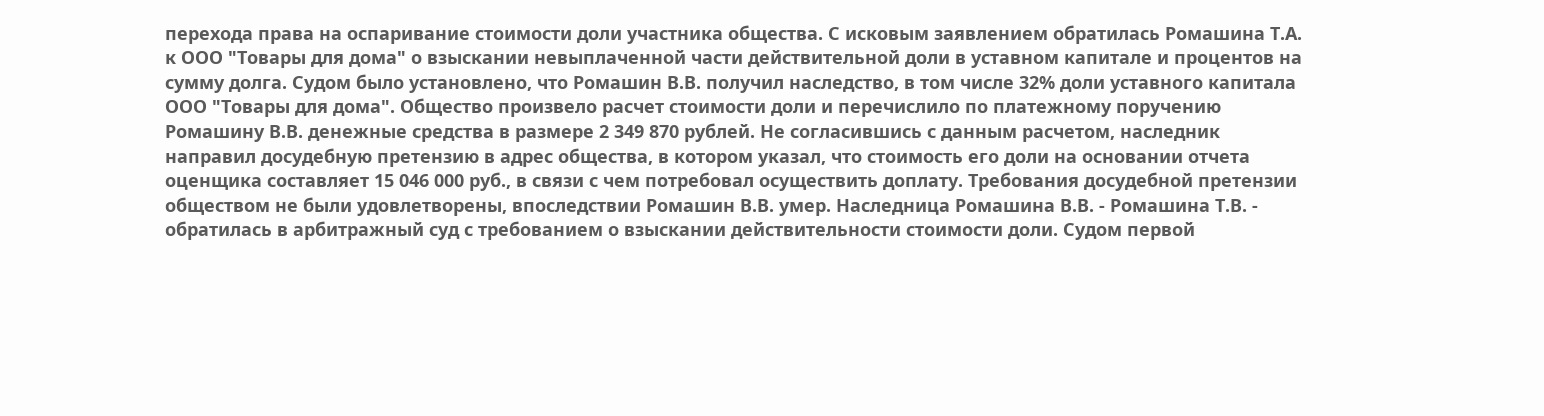перехода права на оспаривание стоимости доли участника общества. С исковым заявлением обратилась Ромашина Т.А. к ООО "Товары для дома" о взыскании невыплаченной части действительной доли в уставном капитале и процентов на сумму долга. Судом было установлено, что Ромашин В.В. получил наследство, в том числе 32% доли уставного капитала ООО "Товары для дома". Общество произвело расчет стоимости доли и перечислило по платежному поручению Ромашину В.В. денежные средства в размере 2 349 870 рублей. Не согласившись с данным расчетом, наследник направил досудебную претензию в адрес общества, в котором указал, что стоимость его доли на основании отчета оценщика составляет 15 046 000 руб., в связи с чем потребовал осуществить доплату. Требования досудебной претензии обществом не были удовлетворены, впоследствии Ромашин В.В. умер. Наследница Ромашина В.В. - Ромашина Т.В. - обратилась в арбитражный суд с требованием о взыскании действительности стоимости доли. Судом первой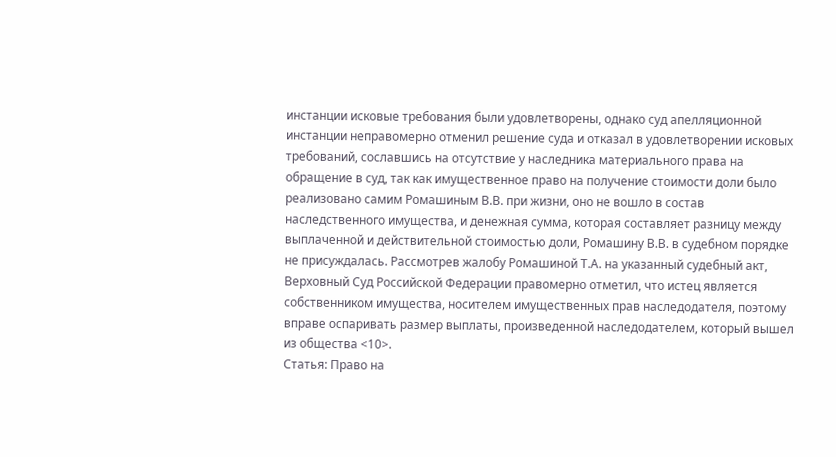инстанции исковые требования были удовлетворены, однако суд апелляционной инстанции неправомерно отменил решение суда и отказал в удовлетворении исковых требований, сославшись на отсутствие у наследника материального права на обращение в суд, так как имущественное право на получение стоимости доли было реализовано самим Ромашиным В.В. при жизни, оно не вошло в состав наследственного имущества, и денежная сумма, которая составляет разницу между выплаченной и действительной стоимостью доли, Ромашину В.В. в судебном порядке не присуждалась. Рассмотрев жалобу Ромашиной Т.А. на указанный судебный акт, Верховный Суд Российской Федерации правомерно отметил, что истец является собственником имущества, носителем имущественных прав наследодателя, поэтому вправе оспаривать размер выплаты, произведенной наследодателем, который вышел из общества <10>.
Статья: Право на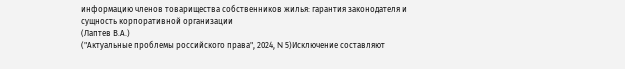информацию членов товарищества собственников жилья: гарантия законодателя и сущность корпоративной организации
(Лаптев В.А.)
("Актуальные проблемы российского права", 2024, N 5)Исключение составляют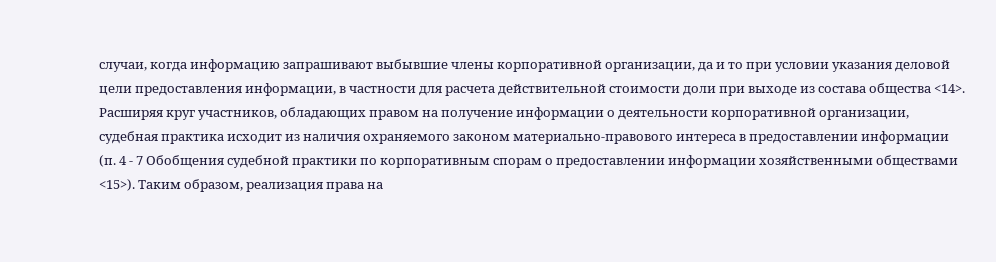случаи, когда информацию запрашивают выбывшие члены корпоративной организации, да и то при условии указания деловой цели предоставления информации, в частности для расчета действительной стоимости доли при выходе из состава общества <14>. Расширяя круг участников, обладающих правом на получение информации о деятельности корпоративной организации, судебная практика исходит из наличия охраняемого законом материально-правового интереса в предоставлении информации (п. 4 - 7 Обобщения судебной практики по корпоративным спорам о предоставлении информации хозяйственными обществами <15>). Таким образом, реализация права на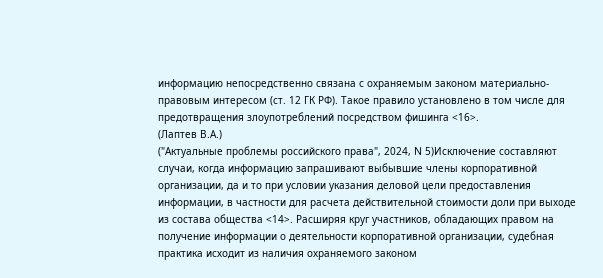информацию непосредственно связана с охраняемым законом материально-правовым интересом (ст. 12 ГК РФ). Такое правило установлено в том числе для предотвращения злоупотреблений посредством фишинга <16>.
(Лаптев В.А.)
("Актуальные проблемы российского права", 2024, N 5)Исключение составляют случаи, когда информацию запрашивают выбывшие члены корпоративной организации, да и то при условии указания деловой цели предоставления информации, в частности для расчета действительной стоимости доли при выходе из состава общества <14>. Расширяя круг участников, обладающих правом на получение информации о деятельности корпоративной организации, судебная практика исходит из наличия охраняемого законом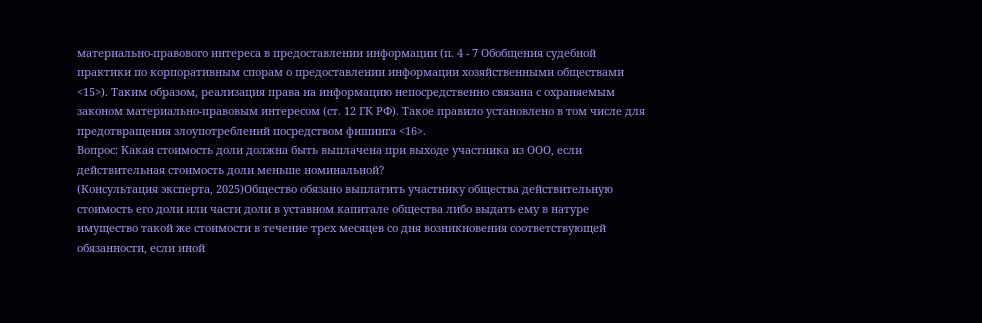материально-правового интереса в предоставлении информации (п. 4 - 7 Обобщения судебной практики по корпоративным спорам о предоставлении информации хозяйственными обществами <15>). Таким образом, реализация права на информацию непосредственно связана с охраняемым законом материально-правовым интересом (ст. 12 ГК РФ). Такое правило установлено в том числе для предотвращения злоупотреблений посредством фишинга <16>.
Вопрос: Какая стоимость доли должна быть выплачена при выходе участника из ООО, если действительная стоимость доли меньше номинальной?
(Консультация эксперта, 2025)Общество обязано выплатить участнику общества действительную стоимость его доли или части доли в уставном капитале общества либо выдать ему в натуре имущество такой же стоимости в течение трех месяцев со дня возникновения соответствующей обязанности, если иной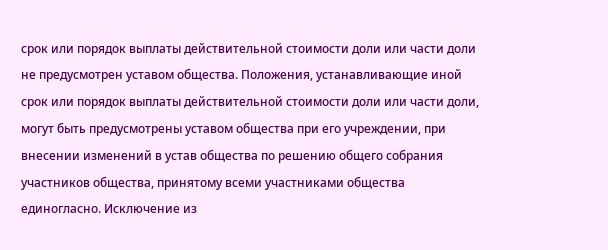срок или порядок выплаты действительной стоимости доли или части доли не предусмотрен уставом общества. Положения, устанавливающие иной срок или порядок выплаты действительной стоимости доли или части доли, могут быть предусмотрены уставом общества при его учреждении, при внесении изменений в устав общества по решению общего собрания участников общества, принятому всеми участниками общества единогласно. Исключение из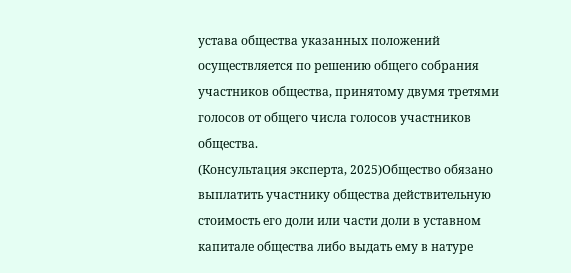устава общества указанных положений осуществляется по решению общего собрания участников общества, принятому двумя третями голосов от общего числа голосов участников общества.
(Консультация эксперта, 2025)Общество обязано выплатить участнику общества действительную стоимость его доли или части доли в уставном капитале общества либо выдать ему в натуре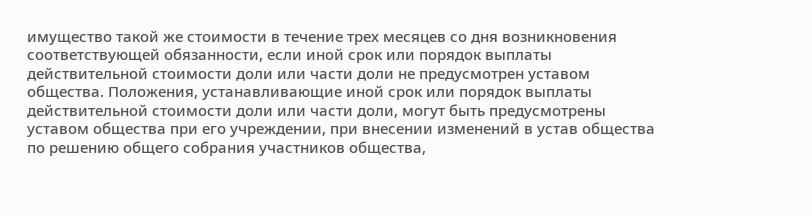имущество такой же стоимости в течение трех месяцев со дня возникновения соответствующей обязанности, если иной срок или порядок выплаты действительной стоимости доли или части доли не предусмотрен уставом общества. Положения, устанавливающие иной срок или порядок выплаты действительной стоимости доли или части доли, могут быть предусмотрены уставом общества при его учреждении, при внесении изменений в устав общества по решению общего собрания участников общества,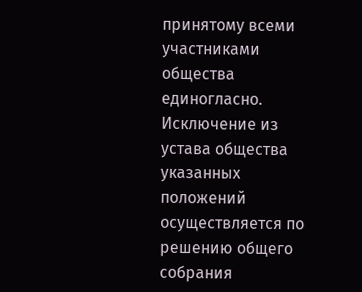принятому всеми участниками общества единогласно. Исключение из устава общества указанных положений осуществляется по решению общего собрания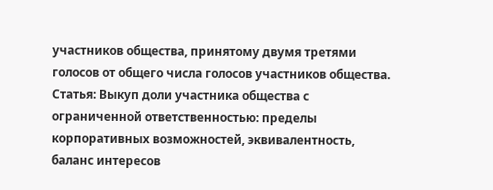участников общества, принятому двумя третями голосов от общего числа голосов участников общества.
Статья: Выкуп доли участника общества с ограниченной ответственностью: пределы корпоративных возможностей, эквивалентность, баланс интересов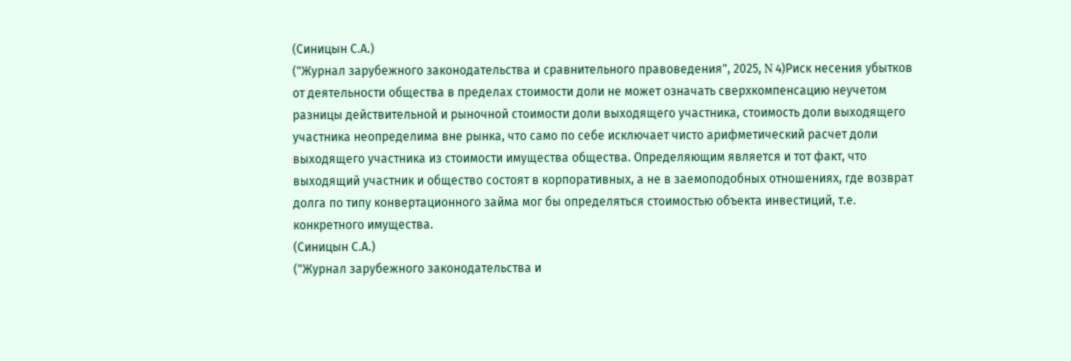(Синицын С.А.)
("Журнал зарубежного законодательства и сравнительного правоведения", 2025, N 4)Риск несения убытков от деятельности общества в пределах стоимости доли не может означать сверхкомпенсацию неучетом разницы действительной и рыночной стоимости доли выходящего участника, стоимость доли выходящего участника неопределима вне рынка, что само по себе исключает чисто арифметический расчет доли выходящего участника из стоимости имущества общества. Определяющим является и тот факт, что выходящий участник и общество состоят в корпоративных, а не в заемоподобных отношениях, где возврат долга по типу конвертационного займа мог бы определяться стоимостью объекта инвестиций, т.е. конкретного имущества.
(Синицын С.А.)
("Журнал зарубежного законодательства и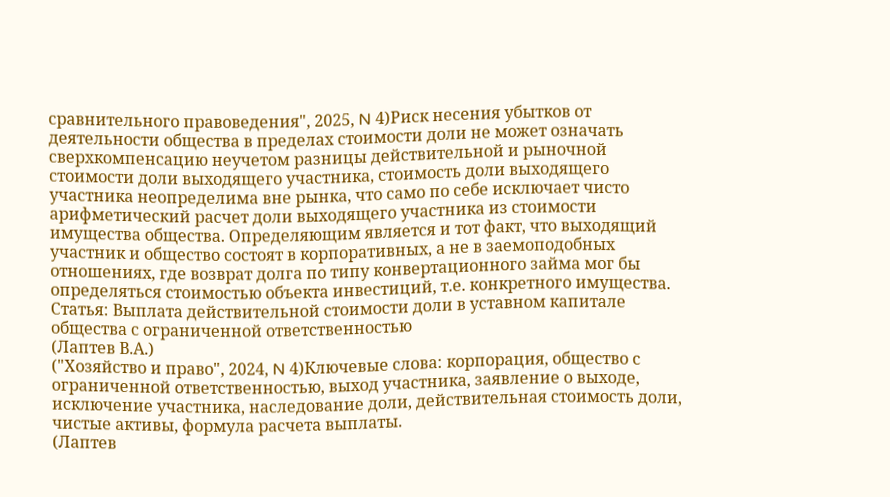сравнительного правоведения", 2025, N 4)Риск несения убытков от деятельности общества в пределах стоимости доли не может означать сверхкомпенсацию неучетом разницы действительной и рыночной стоимости доли выходящего участника, стоимость доли выходящего участника неопределима вне рынка, что само по себе исключает чисто арифметический расчет доли выходящего участника из стоимости имущества общества. Определяющим является и тот факт, что выходящий участник и общество состоят в корпоративных, а не в заемоподобных отношениях, где возврат долга по типу конвертационного займа мог бы определяться стоимостью объекта инвестиций, т.е. конкретного имущества.
Статья: Выплата действительной стоимости доли в уставном капитале общества с ограниченной ответственностью
(Лаптев В.А.)
("Хозяйство и право", 2024, N 4)Ключевые слова: корпорация, общество с ограниченной ответственностью, выход участника, заявление о выходе, исключение участника, наследование доли, действительная стоимость доли, чистые активы, формула расчета выплаты.
(Лаптев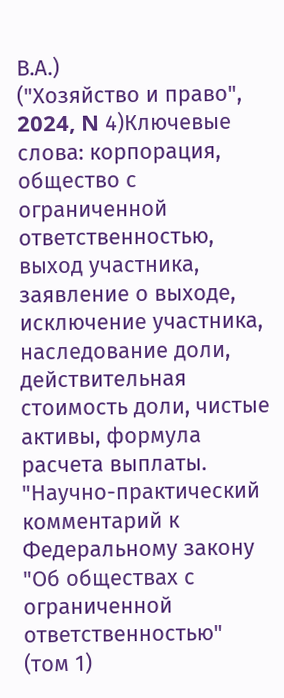В.А.)
("Хозяйство и право", 2024, N 4)Ключевые слова: корпорация, общество с ограниченной ответственностью, выход участника, заявление о выходе, исключение участника, наследование доли, действительная стоимость доли, чистые активы, формула расчета выплаты.
"Научно-практический комментарий к Федеральному закону "Об обществах с ограниченной ответственностью"
(том 1)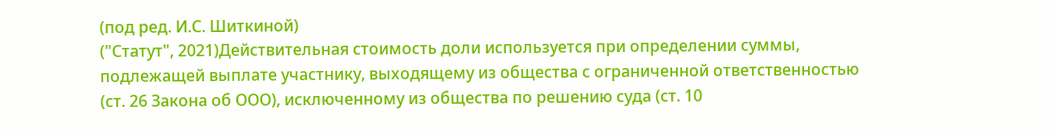(под ред. И.С. Шиткиной)
("Статут", 2021)Действительная стоимость доли используется при определении суммы, подлежащей выплате участнику, выходящему из общества с ограниченной ответственностью (ст. 26 Закона об ООО), исключенному из общества по решению суда (ст. 10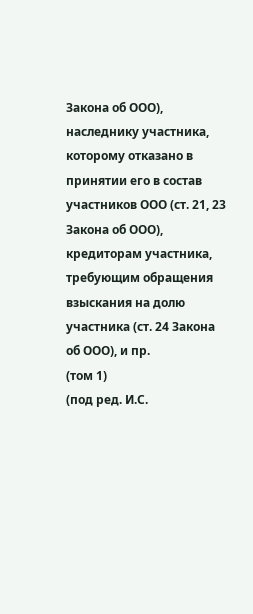Закона об ООО), наследнику участника, которому отказано в принятии его в состав участников ООО (ст. 21, 23 Закона об ООО), кредиторам участника, требующим обращения взыскания на долю участника (ст. 24 Закона об ООО), и пр.
(том 1)
(под ред. И.С.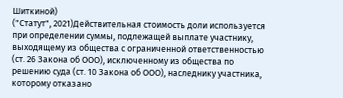Шиткиной)
("Статут", 2021)Действительная стоимость доли используется при определении суммы, подлежащей выплате участнику, выходящему из общества с ограниченной ответственностью (ст. 26 Закона об ООО), исключенному из общества по решению суда (ст. 10 Закона об ООО), наследнику участника, которому отказано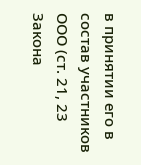в принятии его в состав участников ООО (ст. 21, 23 Закона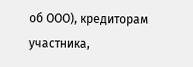об ООО), кредиторам участника,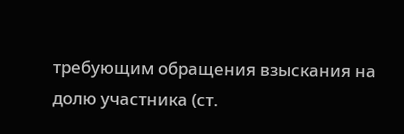требующим обращения взыскания на долю участника (ст.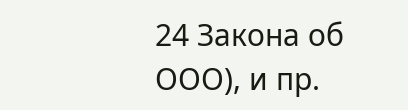24 Закона об ООО), и пр.